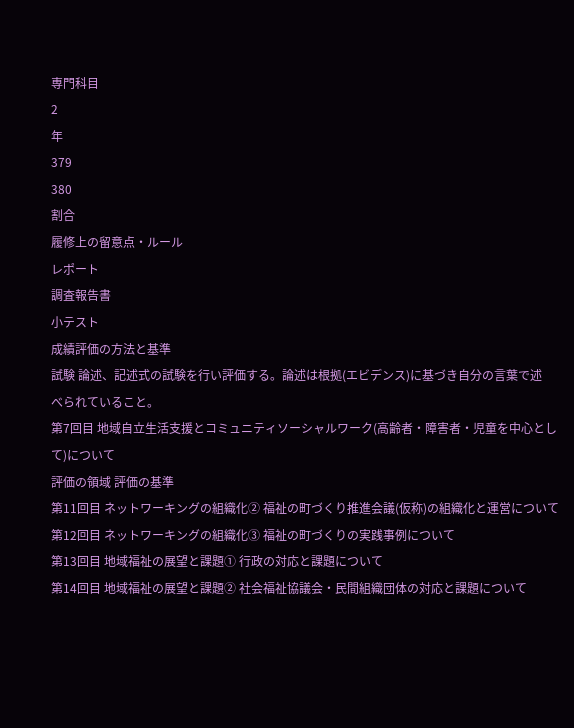専門科目
2
年
379
380
割合
履修上の留意点・ルール
レポート
調査報告書
小テスト
成績評価の方法と基準
試験 論述、記述式の試験を行い評価する。論述は根拠(エビデンス)に基づき自分の言葉で述
べられていること。
第7回目 地域自立生活支援とコミュニティソーシャルワーク(高齢者・障害者・児童を中心として)について
評価の領域 評価の基準
第11回目 ネットワーキングの組織化② 福祉の町づくり推進会議(仮称)の組織化と運営について
第12回目 ネットワーキングの組織化③ 福祉の町づくりの実践事例について
第13回目 地域福祉の展望と課題① 行政の対応と課題について
第14回目 地域福祉の展望と課題② 社会福祉協議会・民間組織団体の対応と課題について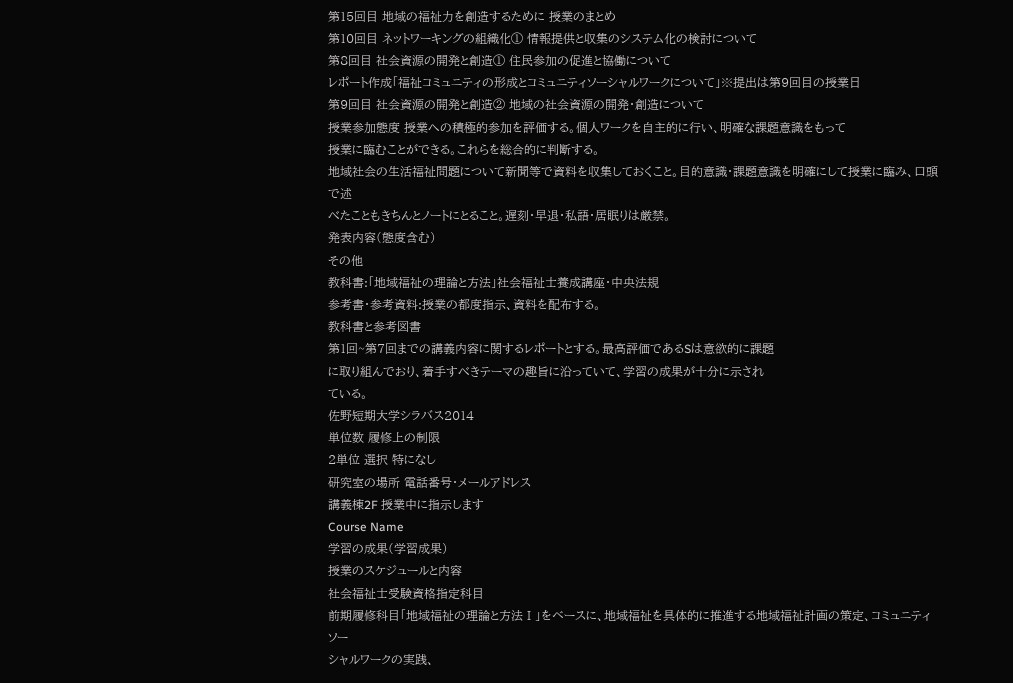第15回目 地域の福祉力を創造するために 授業のまとめ
第10回目 ネットワーキングの組織化① 情報提供と収集のシステム化の検討について
第8回目 社会資源の開発と創造① 住民参加の促進と協働について
レポート作成「福祉コミュニティの形成とコミュニティソーシャルワークについて」※提出は第9回目の授業日
第9回目 社会資源の開発と創造② 地域の社会資源の開発・創造について
授業参加態度 授業への積極的参加を評価する。個人ワークを自主的に行い、明確な課題意識をもって
授業に臨むことができる。これらを総合的に判断する。
地域社会の生活福祉問題について新聞等で資料を収集しておくこと。目的意識・課題意識を明確にして授業に臨み、口頭で述
べたこともきちんとノートにとること。遅刻・早退・私語・居眠りは厳禁。
発表内容(態度含む)
その他
教科書:「地域福祉の理論と方法」社会福祉士養成講座・中央法規
参考書・参考資料:授業の都度指示、資料を配布する。
教科書と参考図書
第1回~第7回までの講義内容に関するレポートとする。最高評価であるSは意欲的に課題
に取り組んでおり、着手すべきテーマの趣旨に沿っていて、学習の成果が十分に示され
ている。
佐野短期大学シラバス2014
単位数 履修上の制限
2単位 選択 特になし
研究室の場所 電話番号・メールアドレス
講義棟2F 授業中に指示します
Course Name
学習の成果(学習成果)
授業のスケジュールと内容
社会福祉士受験資格指定科目
前期履修科目「地域福祉の理論と方法Ⅰ」をベースに、地域福祉を具体的に推進する地域福祉計画の策定、コミュニティソー
シャルワークの実践、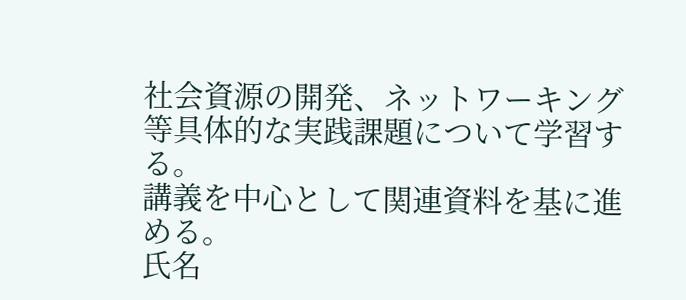社会資源の開発、ネットワーキング等具体的な実践課題について学習する。
講義を中心として関連資料を基に進める。
氏名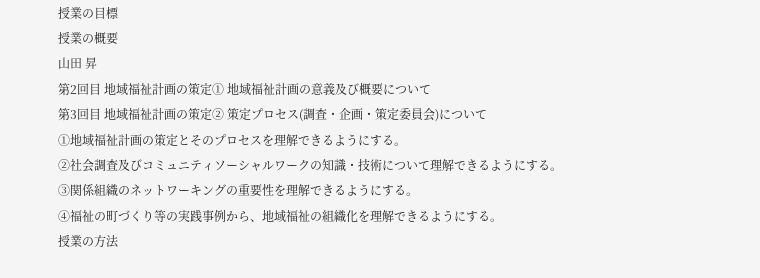授業の目標
授業の概要
山田 昇
第2回目 地域福祉計画の策定① 地域福祉計画の意義及び概要について
第3回目 地域福祉計画の策定② 策定プロセス(調査・企画・策定委員会)について
①地域福祉計画の策定とそのプロセスを理解できるようにする。
②社会調査及びコミュニティソーシャルワークの知識・技術について理解できるようにする。
③関係組織のネットワーキングの重要性を理解できるようにする。
④福祉の町づくり等の実践事例から、地域福祉の組織化を理解できるようにする。
授業の方法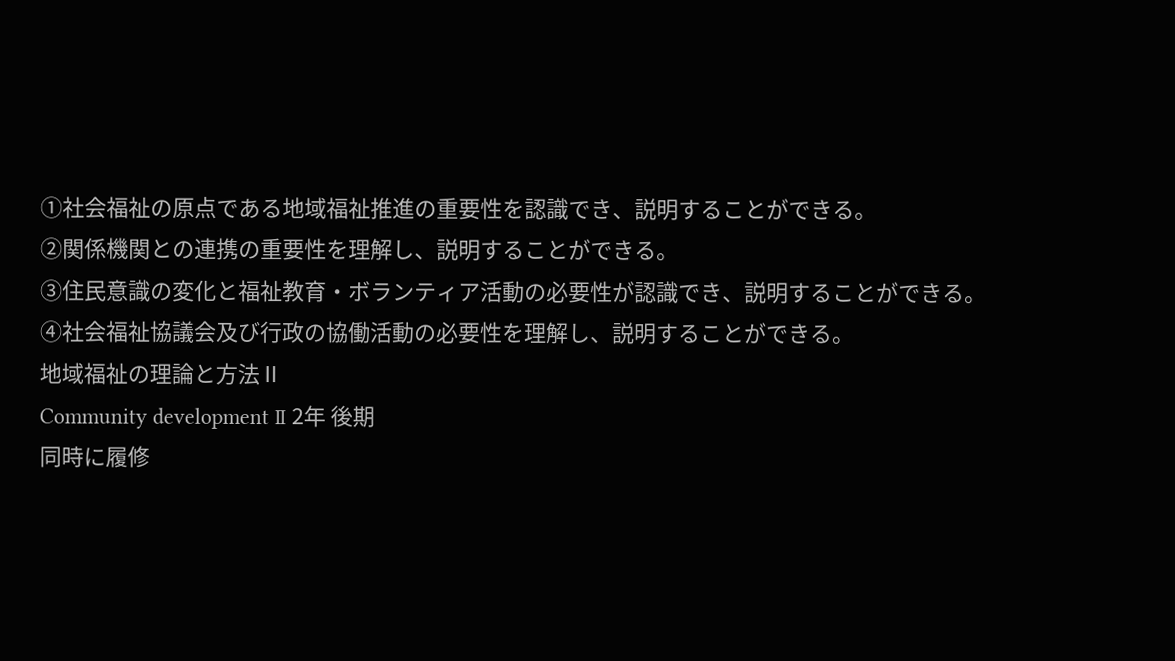①社会福祉の原点である地域福祉推進の重要性を認識でき、説明することができる。
②関係機関との連携の重要性を理解し、説明することができる。
③住民意識の変化と福祉教育・ボランティア活動の必要性が認識でき、説明することができる。
④社会福祉協議会及び行政の協働活動の必要性を理解し、説明することができる。
地域福祉の理論と方法Ⅱ
Community development Ⅱ 2年 後期
同時に履修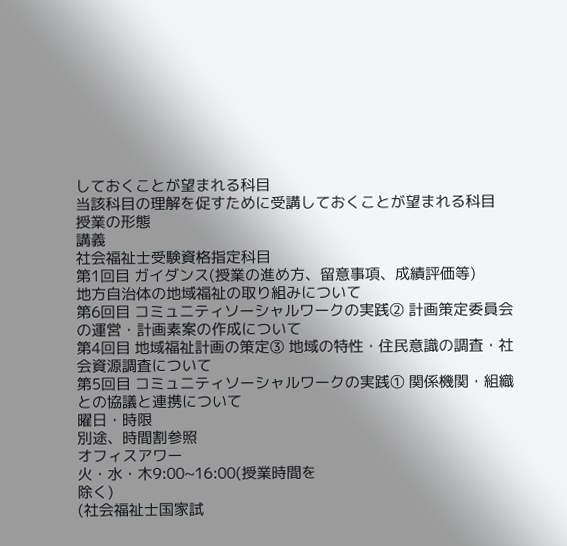しておくことが望まれる科目
当該科目の理解を促すために受講しておくことが望まれる科目
授業の形態
講義
社会福祉士受験資格指定科目
第1回目 ガイダンス(授業の進め方、留意事項、成績評価等)
地方自治体の地域福祉の取り組みについて
第6回目 コミュニティソーシャルワークの実践② 計画策定委員会の運営・計画素案の作成について
第4回目 地域福祉計画の策定③ 地域の特性・住民意識の調査・社会資源調査について
第5回目 コミュニティソーシャルワークの実践① 関係機関・組織との協議と連携について
曜日・時限
別途、時間割参照
オフィスアワー
火・水・木9:00~16:00(授業時間を
除く)
(社会福祉士国家試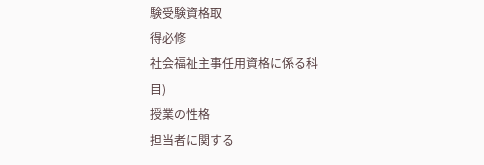験受験資格取
得必修
社会福祉主事任用資格に係る科
目)
授業の性格
担当者に関する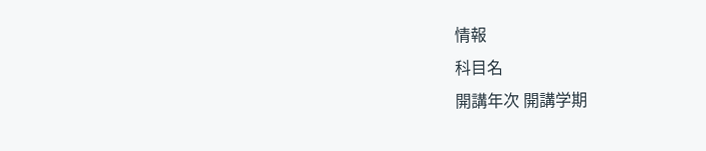情報
科目名
開講年次 開講学期